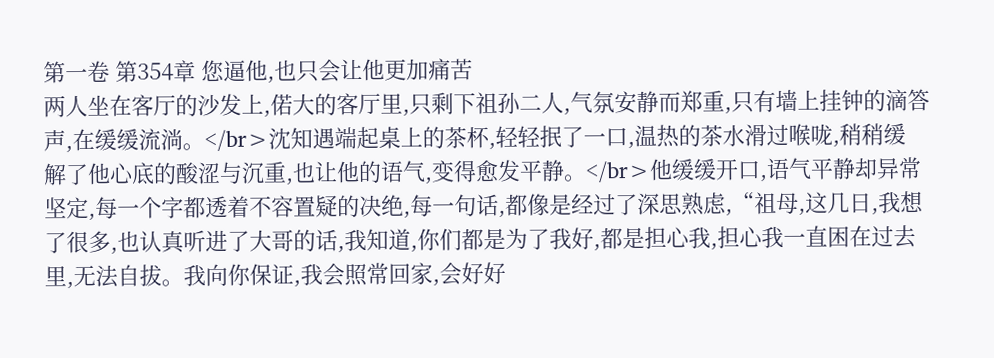第一卷 第354章 您逼他,也只会让他更加痛苦
两人坐在客厅的沙发上,偌大的客厅里,只剩下祖孙二人,气氛安静而郑重,只有墙上挂钟的滴答声,在缓缓流淌。</br>沈知遇端起桌上的茶杯,轻轻抿了一口,温热的茶水滑过喉咙,稍稍缓解了他心底的酸涩与沉重,也让他的语气,变得愈发平静。</br>他缓缓开口,语气平静却异常坚定,每一个字都透着不容置疑的决绝,每一句话,都像是经过了深思熟虑,“祖母,这几日,我想了很多,也认真听进了大哥的话,我知道,你们都是为了我好,都是担心我,担心我一直困在过去里,无法自拔。我向你保证,我会照常回家,会好好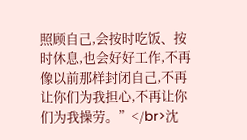照顾自己,会按时吃饭、按时休息,也会好好工作,不再像以前那样封闭自己,不再让你们为我担心,不再让你们为我操劳。”</br>沈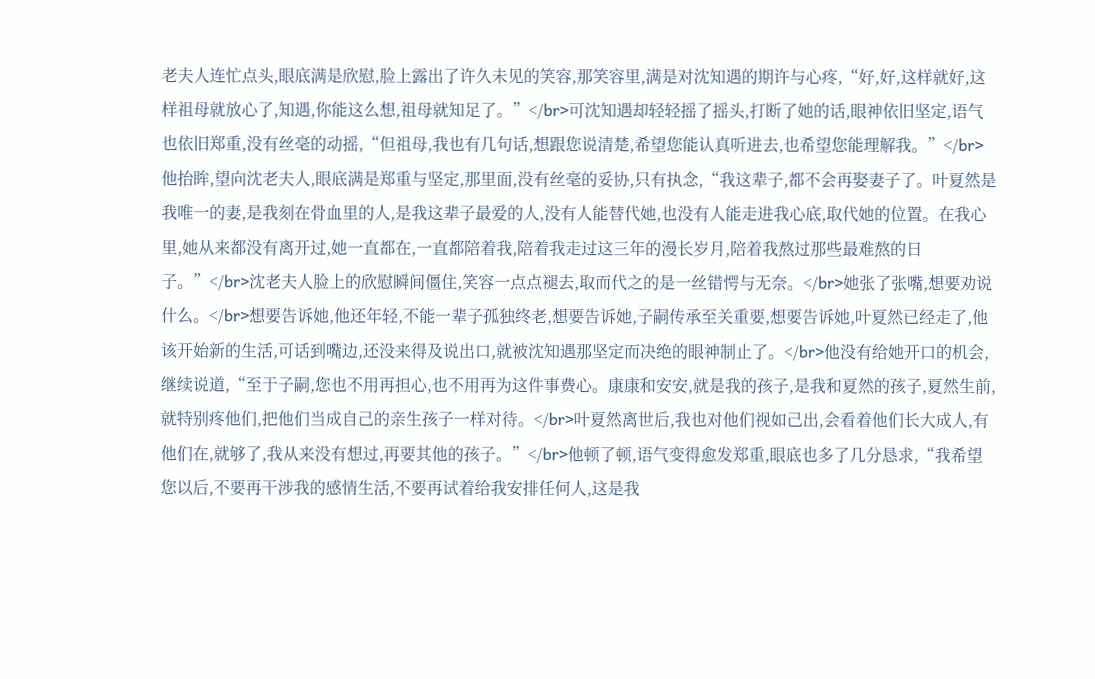老夫人连忙点头,眼底满是欣慰,脸上露出了许久未见的笑容,那笑容里,满是对沈知遇的期许与心疼,“好,好,这样就好,这样祖母就放心了,知遇,你能这么想,祖母就知足了。”</br>可沈知遇却轻轻摇了摇头,打断了她的话,眼神依旧坚定,语气也依旧郑重,没有丝毫的动摇,“但祖母,我也有几句话,想跟您说清楚,希望您能认真听进去,也希望您能理解我。”</br>他抬眸,望向沈老夫人,眼底满是郑重与坚定,那里面,没有丝毫的妥协,只有执念,“我这辈子,都不会再娶妻子了。叶夏然是我唯一的妻,是我刻在骨血里的人,是我这辈子最爱的人,没有人能替代她,也没有人能走进我心底,取代她的位置。在我心里,她从来都没有离开过,她一直都在,一直都陪着我,陪着我走过这三年的漫长岁月,陪着我熬过那些最难熬的日子。”</br>沈老夫人脸上的欣慰瞬间僵住,笑容一点点褪去,取而代之的是一丝错愕与无奈。</br>她张了张嘴,想要劝说什么。</br>想要告诉她,他还年轻,不能一辈子孤独终老,想要告诉她,子嗣传承至关重要,想要告诉她,叶夏然已经走了,他该开始新的生活,可话到嘴边,还没来得及说出口,就被沈知遇那坚定而决绝的眼神制止了。</br>他没有给她开口的机会,继续说道,“至于子嗣,您也不用再担心,也不用再为这件事费心。康康和安安,就是我的孩子,是我和夏然的孩子,夏然生前,就特别疼他们,把他们当成自己的亲生孩子一样对待。</br>叶夏然离世后,我也对他们视如己出,会看着他们长大成人,有他们在,就够了,我从来没有想过,再要其他的孩子。”</br>他顿了顿,语气变得愈发郑重,眼底也多了几分恳求,“我希望您以后,不要再干涉我的感情生活,不要再试着给我安排任何人,这是我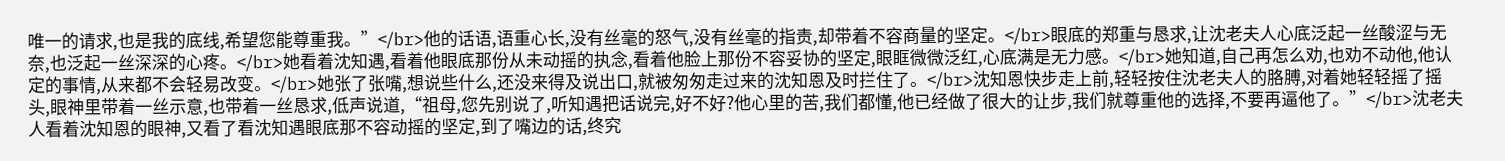唯一的请求,也是我的底线,希望您能尊重我。”</br>他的话语,语重心长,没有丝毫的怒气,没有丝毫的指责,却带着不容商量的坚定。</br>眼底的郑重与恳求,让沈老夫人心底泛起一丝酸涩与无奈,也泛起一丝深深的心疼。</br>她看着沈知遇,看着他眼底那份从未动摇的执念,看着他脸上那份不容妥协的坚定,眼眶微微泛红,心底满是无力感。</br>她知道,自己再怎么劝,也劝不动他,他认定的事情,从来都不会轻易改变。</br>她张了张嘴,想说些什么,还没来得及说出口,就被匆匆走过来的沈知恩及时拦住了。</br>沈知恩快步走上前,轻轻按住沈老夫人的胳膊,对着她轻轻摇了摇头,眼神里带着一丝示意,也带着一丝恳求,低声说道,“祖母,您先别说了,听知遇把话说完,好不好?他心里的苦,我们都懂,他已经做了很大的让步,我们就尊重他的选择,不要再逼他了。”</br>沈老夫人看着沈知恩的眼神,又看了看沈知遇眼底那不容动摇的坚定,到了嘴边的话,终究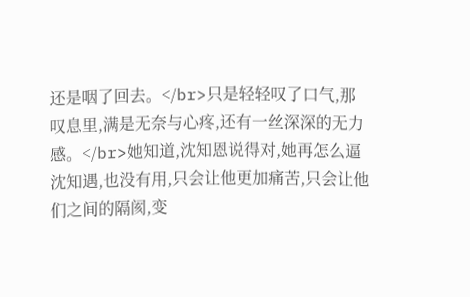还是咽了回去。</br>只是轻轻叹了口气,那叹息里,满是无奈与心疼,还有一丝深深的无力感。</br>她知道,沈知恩说得对,她再怎么逼沈知遇,也没有用,只会让他更加痛苦,只会让他们之间的隔阂,变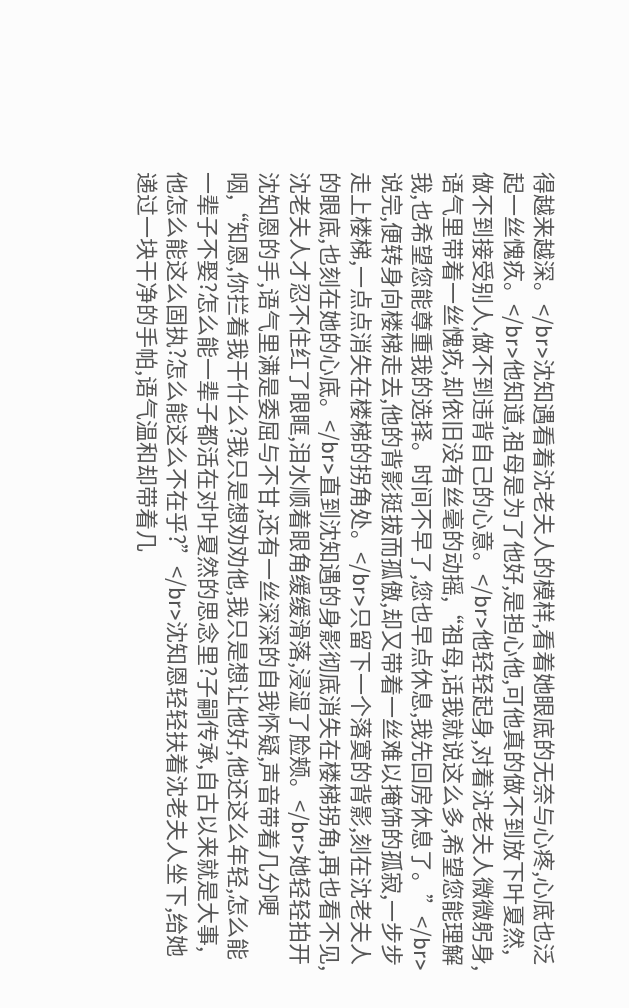得越来越深。</br>沈知遇看着沈老夫人的模样,看着她眼底的无奈与心疼,心底也泛起一丝愧疚。</br>他知道,祖母是为了他好,是担心他,可他真的做不到放下叶夏然,做不到接受别人,做不到违背自己的心意。</br>他轻轻起身,对着沈老夫人微微躬身,语气里带着一丝愧疚,却依旧没有丝毫的动摇,“祖母,话我就说这么多,希望您能理解我,也希望您能尊重我的选择。时间不早了,您也早点休息,我先回房休息了。”</br>说完,便转身向楼梯走去,他的背影挺拔而孤傲,却又带着一丝难以掩饰的孤寂,一步步走上楼梯,一点点消失在楼梯的拐角处。</br>只留下一个落寞的背影,刻在沈老夫人的眼底,也刻在她的心底。</br>直到沈知遇的身影彻底消失在楼梯拐角,再也看不见,沈老夫人才忍不住红了眼眶,泪水顺着眼角缓缓滑落,浸湿了脸颊。</br>她轻轻拍开沈知恩的手,语气里满是委屈与不甘,还有一丝深深的自我怀疑,声音带着几分哽咽,“知恩,你拦着我干什么?我只是想劝劝他,我只是想让他好,他还这么年轻,怎么能一辈子不娶?怎么能一辈子都活在对叶夏然的思念里?子嗣传承,自古以来就是大事,他怎么能这么固执?怎么能这么不在乎?”</br>沈知恩轻轻扶着沈老夫人坐下,给她递过一块干净的手帕,语气温和却带着几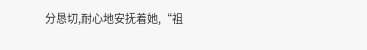分恳切,耐心地安抚着她,“祖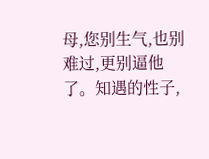母,您别生气,也别难过,更别逼他了。知遇的性子,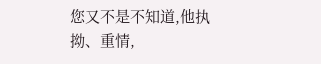您又不是不知道,他执拗、重情,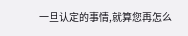一旦认定的事情,就算您再怎么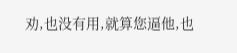劝,也没有用,就算您逼他,也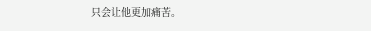只会让他更加痛苦。